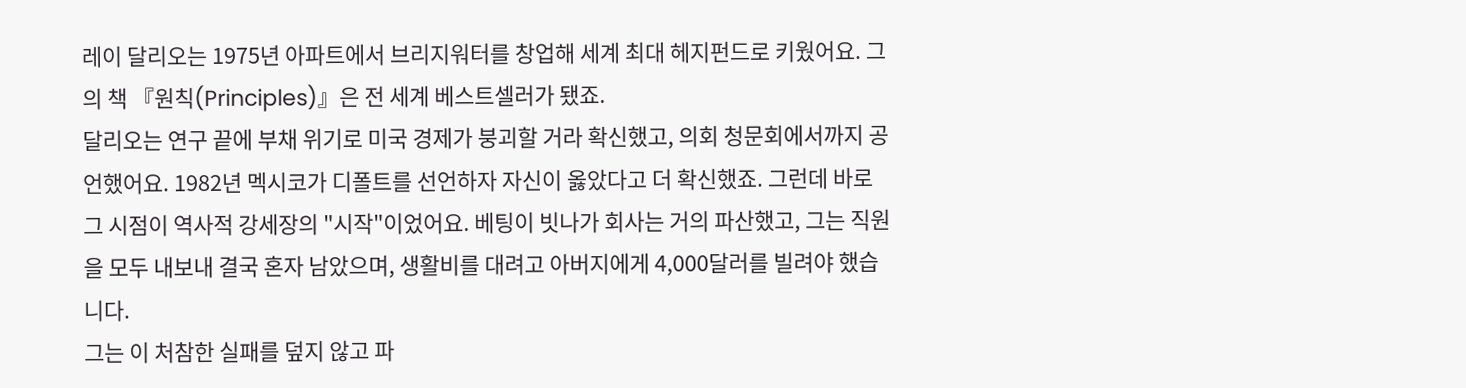레이 달리오는 1975년 아파트에서 브리지워터를 창업해 세계 최대 헤지펀드로 키웠어요. 그의 책 『원칙(Principles)』은 전 세계 베스트셀러가 됐죠.
달리오는 연구 끝에 부채 위기로 미국 경제가 붕괴할 거라 확신했고, 의회 청문회에서까지 공언했어요. 1982년 멕시코가 디폴트를 선언하자 자신이 옳았다고 더 확신했죠. 그런데 바로 그 시점이 역사적 강세장의 "시작"이었어요. 베팅이 빗나가 회사는 거의 파산했고, 그는 직원을 모두 내보내 결국 혼자 남았으며, 생활비를 대려고 아버지에게 4,000달러를 빌려야 했습니다.
그는 이 처참한 실패를 덮지 않고 파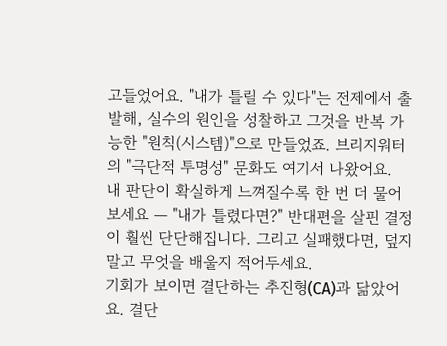고들었어요. "내가 틀릴 수 있다"는 전제에서 출발해, 실수의 원인을 성찰하고 그것을 반복 가능한 "원칙(시스템)"으로 만들었죠. 브리지워터의 "극단적 투명성" 문화도 여기서 나왔어요.
내 판단이 확실하게 느껴질수록 한 번 더 물어보세요 — "내가 틀렸다면?" 반대편을 살핀 결정이 훨씬 단단해집니다. 그리고 실패했다면, 덮지 말고 무엇을 배울지 적어두세요.
기회가 보이면 결단하는 추진형(CA)과 닮았어요. 결단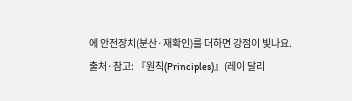에 안전장치(분산·재확인)를 더하면 강점이 빛나요.
출처·참고: 『원칙(Principles)』(레이 달리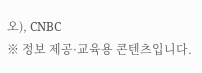오), CNBC
※ 정보 제공·교육용 콘텐츠입니다.